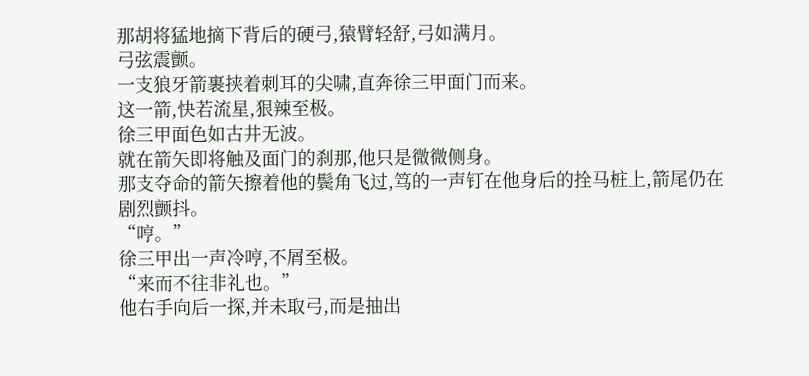那胡将猛地摘下背后的硬弓,猿臂轻舒,弓如满月。
弓弦震颤。
一支狼牙箭裹挟着刺耳的尖啸,直奔徐三甲面门而来。
这一箭,快若流星,狠辣至极。
徐三甲面色如古井无波。
就在箭矢即将触及面门的刹那,他只是微微侧身。
那支夺命的箭矢擦着他的鬓角飞过,笃的一声钉在他身后的拴马桩上,箭尾仍在剧烈颤抖。
“哼。”
徐三甲出一声冷哼,不屑至极。
“来而不往非礼也。”
他右手向后一探,并未取弓,而是抽出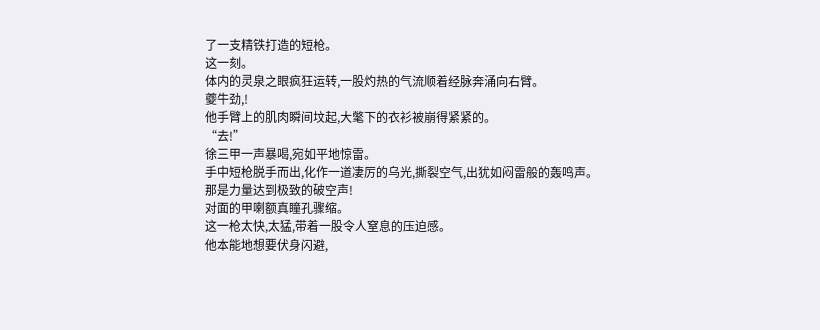了一支精铁打造的短枪。
这一刻。
体内的灵泉之眼疯狂运转,一股灼热的气流顺着经脉奔涌向右臂。
夔牛劲,!
他手臂上的肌肉瞬间坟起,大氅下的衣衫被崩得紧紧的。
“去!”
徐三甲一声暴喝,宛如平地惊雷。
手中短枪脱手而出,化作一道凄厉的乌光,撕裂空气,出犹如闷雷般的轰鸣声。
那是力量达到极致的破空声!
对面的甲喇额真瞳孔骤缩。
这一枪太快,太猛,带着一股令人窒息的压迫感。
他本能地想要伏身闪避,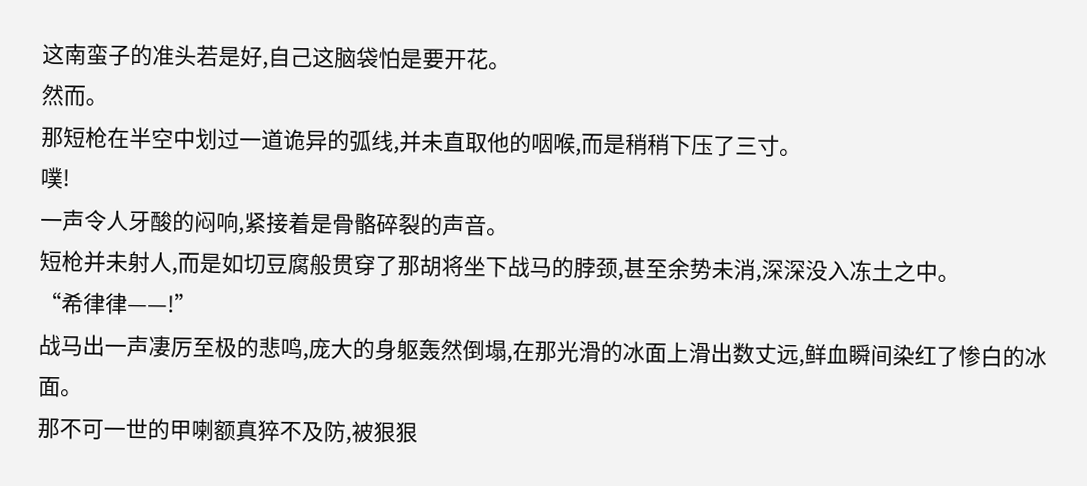这南蛮子的准头若是好,自己这脑袋怕是要开花。
然而。
那短枪在半空中划过一道诡异的弧线,并未直取他的咽喉,而是稍稍下压了三寸。
噗!
一声令人牙酸的闷响,紧接着是骨骼碎裂的声音。
短枪并未射人,而是如切豆腐般贯穿了那胡将坐下战马的脖颈,甚至余势未消,深深没入冻土之中。
“希律律——!”
战马出一声凄厉至极的悲鸣,庞大的身躯轰然倒塌,在那光滑的冰面上滑出数丈远,鲜血瞬间染红了惨白的冰面。
那不可一世的甲喇额真猝不及防,被狠狠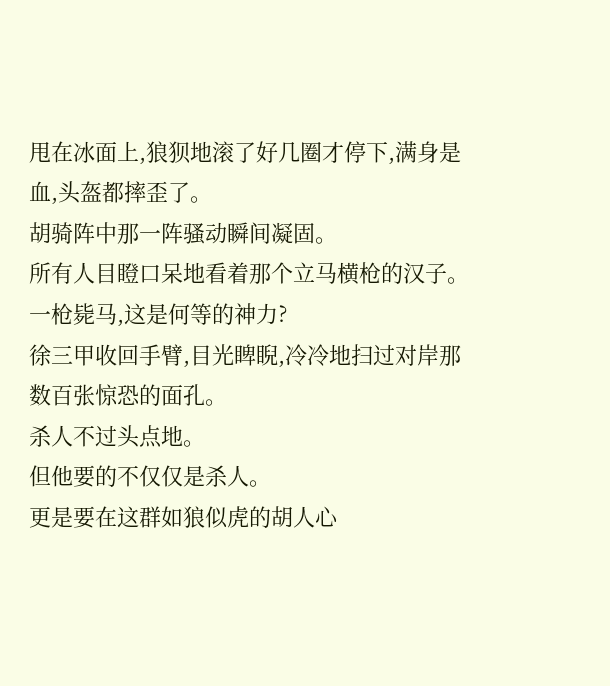甩在冰面上,狼狈地滚了好几圈才停下,满身是血,头盔都摔歪了。
胡骑阵中那一阵骚动瞬间凝固。
所有人目瞪口呆地看着那个立马横枪的汉子。
一枪毙马,这是何等的神力?
徐三甲收回手臂,目光睥睨,冷冷地扫过对岸那数百张惊恐的面孔。
杀人不过头点地。
但他要的不仅仅是杀人。
更是要在这群如狼似虎的胡人心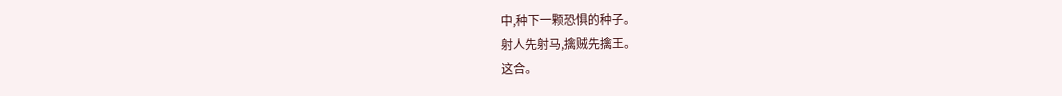中,种下一颗恐惧的种子。
射人先射马,擒贼先擒王。
这合。